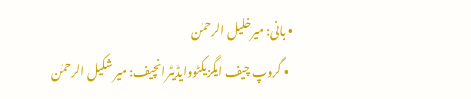• بانی: میرخلیل الرحمٰن
  • گروپ چیف ایگزیکٹووایڈیٹرانچیف: میر شکیل الرحمٰن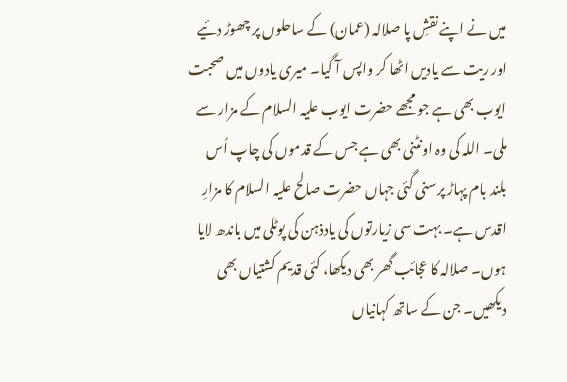میں نے اپنے نقشِ پا صلالہ (عمان) کے ساحلوں پر چھوڑ دئیے اور ریت سے یادیں اٹھا کر واپس آ گیا۔ میری یادوں میں صحبت ایوب بھی ہے جو مجھے حضرت ایوب علیہ السلام کے مزار سے ملی۔ اللہ کی وہ اونٹنی بھی ہے جس کے قدموں کی چاپ اُس بلند بام پہاڑ پرسنی گئی جہاں حضرت صالح علیہ السلام کا مزارِ اقدس ہے۔ بہت سی زیارتوں کی یادذہن کی پوٹلی میں باندھ لایا ہوں۔ صلالہ کا عجائب گھر بھی دیکھا، کئی قدیم کشتیاں بھی دیکھیں۔ جن کے ساتھ کہانیاں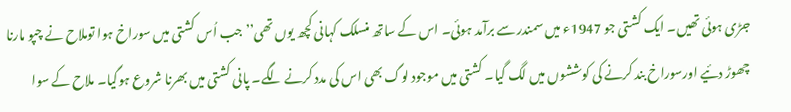جڑی ہوئی تھیں۔ ایک کشتی جو 1947ء میں سمندر سے برآمد ہوئی۔ اس کے ساتھ منسلک کہانی کچھ یوں تھی’’جب اُس کشتی میں سوراخ ہوا توملاح نے چپو مارنا چھوڑ دئیے اورسوراخ بند کرنے کی کوششوں میں لگ گیا۔ کشتی میں موجود لوگ بھی اس کی مدد کرنے لگے۔ پانی کشتی میں بھرنا شروع ہوگیا۔ ملاح کے سوا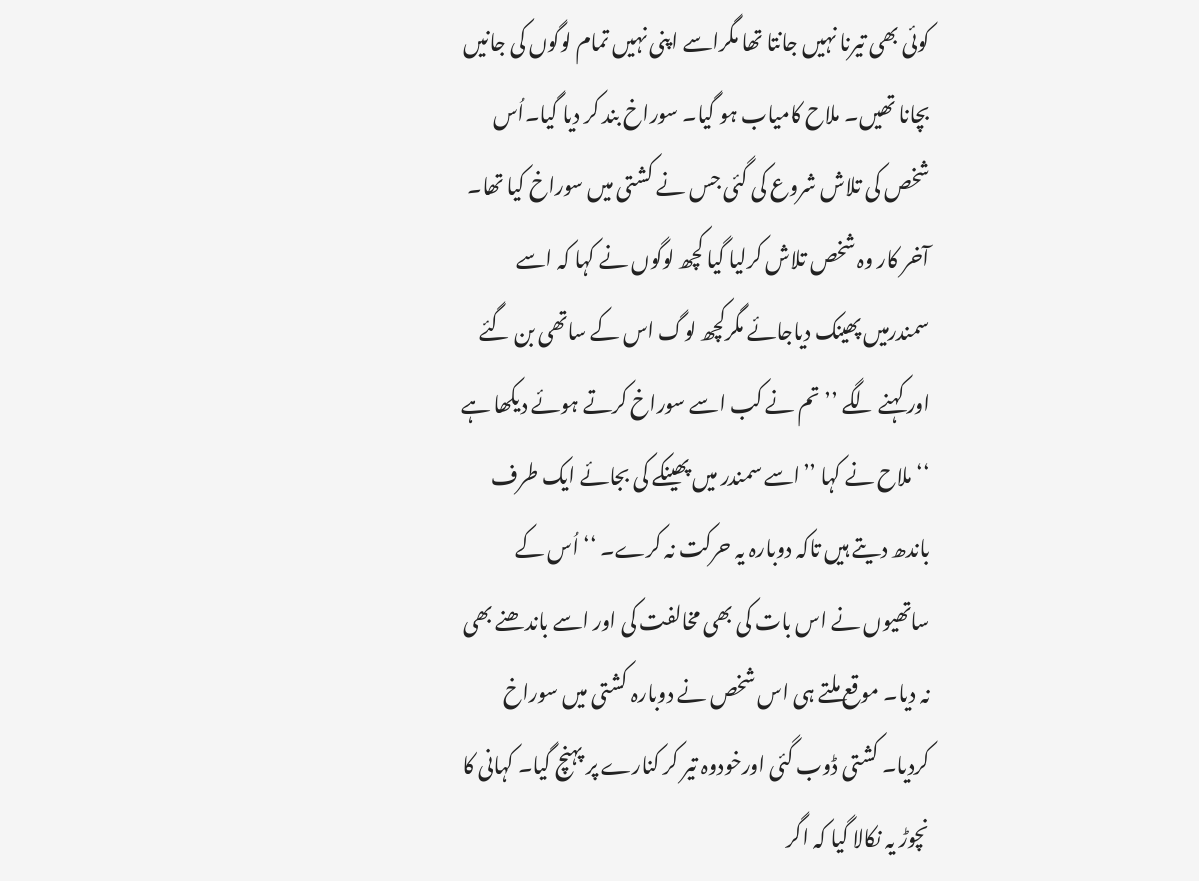کوئی بھی تیرنا نہیں جانتا تھا مگراسے اپنی نہیں تمام لوگوں کی جانیں بچانا تھیں۔ ملاح کامیاب ہو گیا۔ سوراخ بند کر دیا گیا۔اُس شخص کی تلاش شروع کی گئی جس نے کشتی میں سوراخ کیا تھا۔ آخر کار وہ شخص تلاش کرلیا گیا کچھ لوگوں نے کہا کہ اسے سمندرمیں پھینک دیاجائے مگرکچھ لوگ اس کے ساتھی بن گئے اور کہنے لگے ’’ تم نے کب اسے سوراخ کرتے ہوئے دیکھا ہے ‘‘ملاح نے کہا ’’اسے سمندر میں پھینکے کی بجائے ایک طرف باندھ دیتے ہیں تاکہ دوبارہ یہ حرکت نہ کرے۔ ‘‘ اُس کے ساتھیوں نے اس بات کی بھی مخالفت کی اور اسے باندھنے بھی نہ دیا۔ موقع ملتے ہی اس شخص نے دوبارہ کشتی میں سوراخ کردیا۔ کشتی ڈوب گئی اورخودوہ تیر کر کنارے پر پہنچ گیا۔ کہانی کا نچوڑ یہ نکالا گیا کہ اگر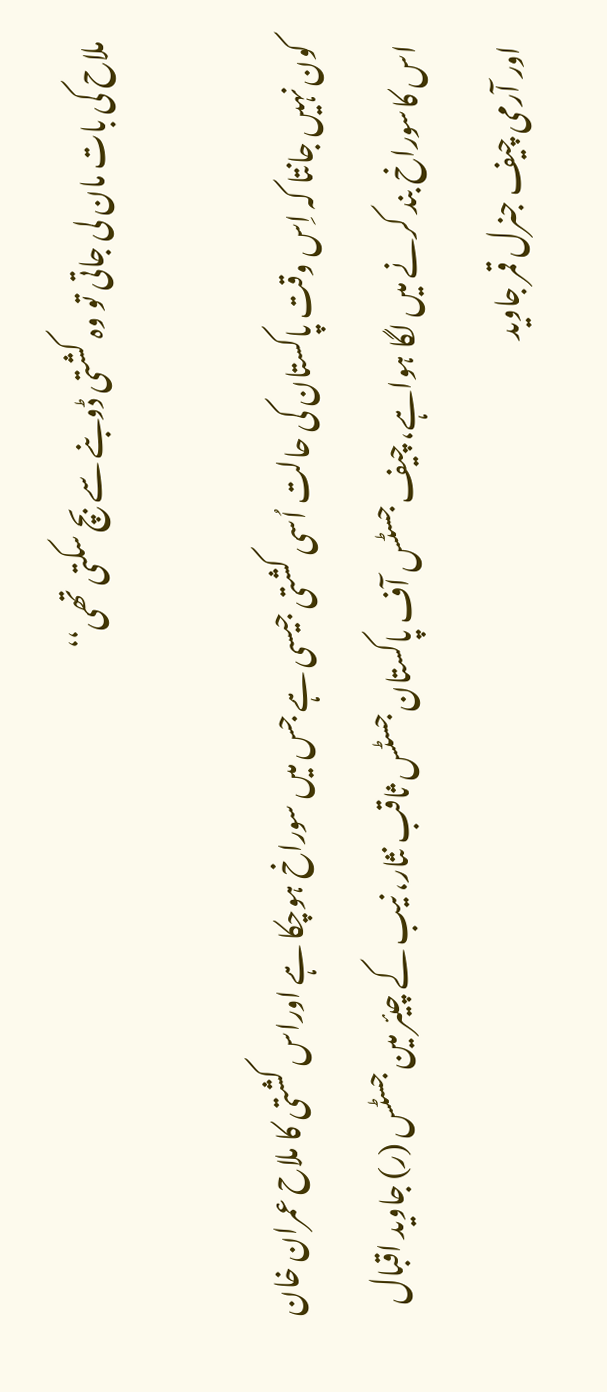ملاح کی بات مان لی جاتی تو وہ کشتی ڈوبنے سے بچ سکتی تھی‘‘

کون نہیں جانتا کہ اِس وقت پاکستان کی حالت اُسی کشتی جیسی ہے جس میں سوراخ ہوچکا ہے اوراس کشتی کا ملاح عمران خان اس کاسوراخ بند کرنے میں لگا ہواہے، چیف جسٹس آف پاکستان جسٹس ثاقب نثار، نیب کے چیئر مین جسٹس (ر) جاوید اقبال اور آرمی چیف جنرل قمر جاوید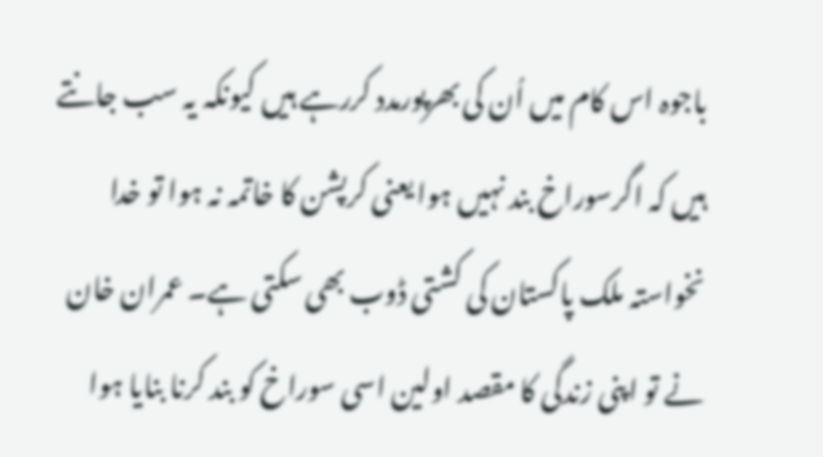باجوہ اس کام میں اُن کی بھرپورمدد کررہے ہیں کیونکہ یہ سب جانتے ہیں کہ اگرسوراخ بند نہیں ہوا یعنی کرپشن کا خاتمہ نہ ہوا تو خدا نخواستہ ملک پاکستان کی کشتی ڈوب بھی سکتی ہے۔ عمران خان نے تو اپنی زندگی کا مقصد اولین اسی سوراخ کو بند کرنا بنایا ہوا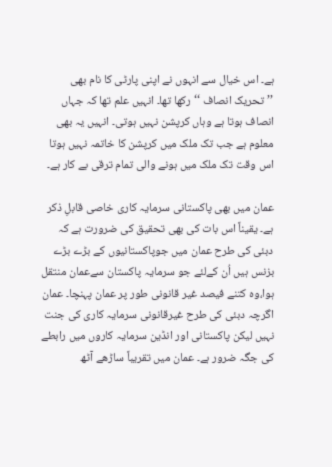ہے۔ اس خیال سے انہوں نے اپنی پارٹی کا نام بھی ’’تحریک انصاف ‘‘رکھا تھا۔ انہیں علم تھا کہ جہاں انصاف ہوتا ہے وہاں کرپشن نہیں ہوتی۔ انہیں یہ بھی معلوم ہے جب تک ملک میں کرپشن کا خاتمہ نہیں ہوتا اس وقت تک ملک میں ہونے والی تمام ترقی بے کار ہے۔

عمان میں بھی پاکستانی سرمایہ کاری خاصی قابلِ ذکر ہے۔ یقیناً اس بات کی بھی تحقیق کی ضرورت ہے کہ دبئی کی طرح عمان میں جوپاکستانیوں کے بڑے بڑے بزنس ہیں اُن کےلئے جو سرمایہ پاکستان سےعمان منتقل ہوا،وہ کتنے فیصد غیر قانونی طور پر عمان پہنچا۔ عمان اگرچہ دبئی کی طرح غیرقانونی سرمایہ کاری کی جنت نہیں لیکن پاکستانی اور انڈین سرمایہ کاروں میں رابطے کی جگہ ضرور ہے۔ عمان میں تقریباً ساڑھے آٹھ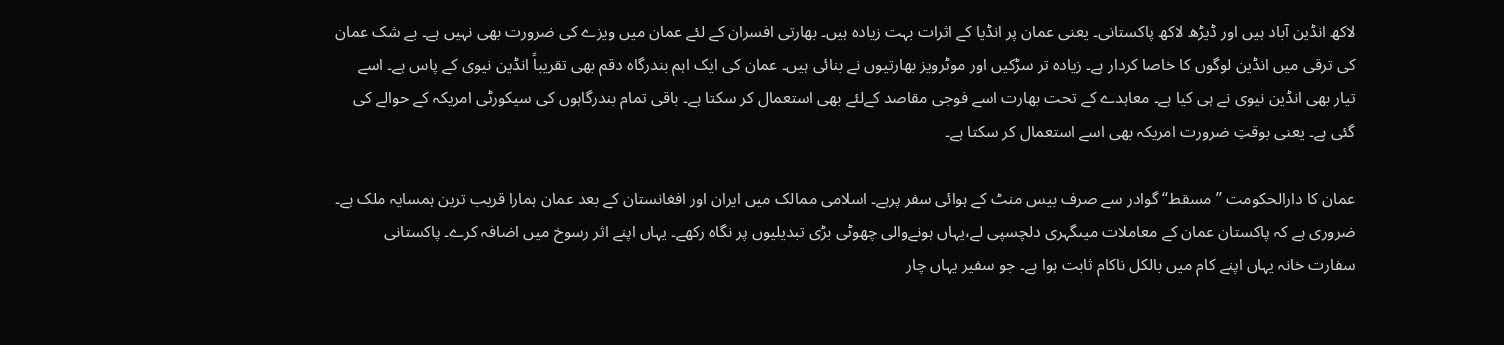لاکھ انڈین آباد ہیں اور ڈیڑھ لاکھ پاکستانی۔ یعنی عمان پر انڈیا کے اثرات بہت زیادہ ہیں۔ بھارتی افسران کے لئے عمان میں ویزے کی ضرورت بھی نہیں ہے۔ بے شک عمان کی ترقی میں انڈین لوگوں کا خاصا کردار ہے۔ زیادہ تر سڑکیں اور موٹرویز بھارتیوں نے بنائی ہیں۔ عمان کی ایک اہم بندرگاہ دقم بھی تقریباً انڈین نیوی کے پاس ہے۔ اسے تیار بھی انڈین نیوی نے ہی کیا ہے۔ معاہدے کے تحت بھارت اسے فوجی مقاصد کےلئے بھی استعمال کر سکتا ہے۔ باقی تمام بندرگاہوں کی سیکورٹی امریکہ کے حوالے کی گئی ہے۔ یعنی بوقتِ ضرورت امریکہ بھی اسے استعمال کر سکتا ہے۔

عمان کا دارالحکومت ’’مسقط‘‘ گوادر سے صرف بیس منٹ کے ہوائی سفر پرہے۔ اسلامی ممالک میں ایران اور افغانستان کے بعد عمان ہمارا قریب ترین ہمسایہ ملک ہے۔ ضروری ہے کہ پاکستان عمان کے معاملات میںگہری دلچسپی لے،یہاں ہونےوالی چھوٹی بڑی تبدیلیوں پر نگاہ رکھے۔ یہاں اپنے اثر رسوخ میں اضافہ کرے۔ پاکستانی سفارت خانہ یہاں اپنے کام میں بالکل ناکام ثابت ہوا ہے۔ جو سفیر یہاں چار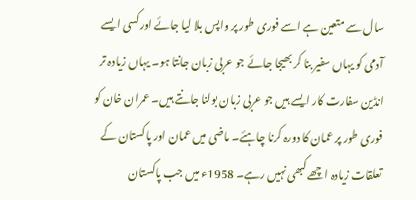سال سے متعین ہے اسے فوری طور پر واپس بلا لیا جائے اورکسی ایسے آدمی کو یہاں سفیر بنا کر بھیجا جائے جو عربی زبان جانتا ہو۔ یہاں زیادہ تر انڈین سفارت کار ایسے ہیں جو عربی زبان بولنا جانتے ہیں۔ عمران خان کو فوری طور پر عمان کا دورہ کرنا چاہئے۔ ماضی میں عمان اور پاکستان کے تعلقات زیادہ اچھے کبھی نہیں رہے۔ 1958ء میں جب پاکستان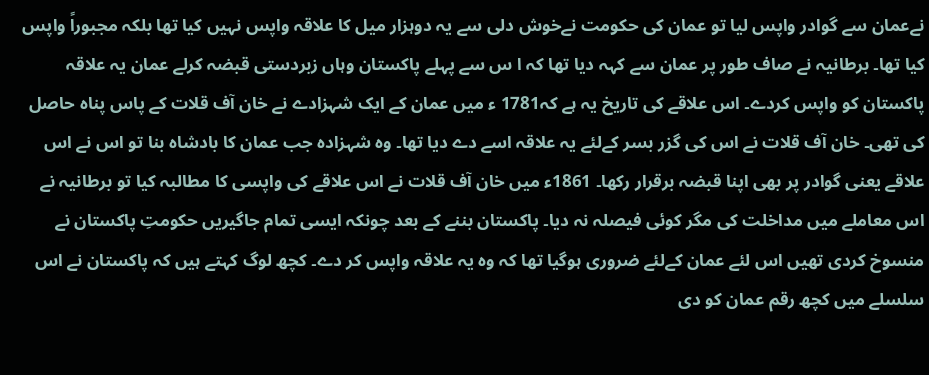نےعمان سے گوادر واپس لیا تو عمان کی حکومت نےخوش دلی سے یہ دوہزار میل کا علاقہ واپس نہیں کیا تھا بلکہ مجبوراً واپس کیا تھا۔ برطانیہ نے صاف طور پر عمان سے کہہ دیا تھا کہ ا س سے پہلے پاکستان وہاں زبردستی قبضہ کرلے عمان یہ علاقہ پاکستان کو واپس کردے۔ اس علاقے کی تاریخ یہ ہے کہ1781 ء میں عمان کے ایک شہزادے نے خان آف قلات کے پاس پناہ حاصل کی تھی۔ خان آف قلات نے اس کی گزر بسر کےلئے یہ علاقہ اسے دے دیا تھا۔ وہ شہزادہ جب عمان کا بادشاہ بنا تو اس نے اس علاقے یعنی گوادر پر بھی اپنا قبضہ برقرار رکھا۔ 1861ء میں خان آف قلات نے اس علاقے کی واپسی کا مطالبہ کیا تو برطانیہ نے اس معاملے میں مداخلت کی مگر کوئی فیصلہ نہ دیا۔ پاکستان بننے کے بعد چونکہ ایسی تمام جاگیریں حکومتِ پاکستان نے منسوخ کردی تھیں اس لئے عمان کےلئے ضروری ہوگیا تھا کہ وہ یہ علاقہ واپس کر دے۔ کچھ لوگ کہتے ہیں کہ پاکستان نے اس سلسلے میں کچھ رقم عمان کو دی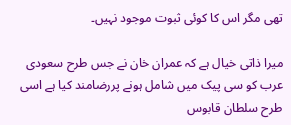تھی مگر اس کا کوئی ثبوت موجود نہیں۔

میرا ذاتی خیال ہے کہ عمران خان نے جس طرح سعودی عرب کو سی پیک میں شامل ہونے پررضامند کیا ہے اسی طرح سلطان قابوس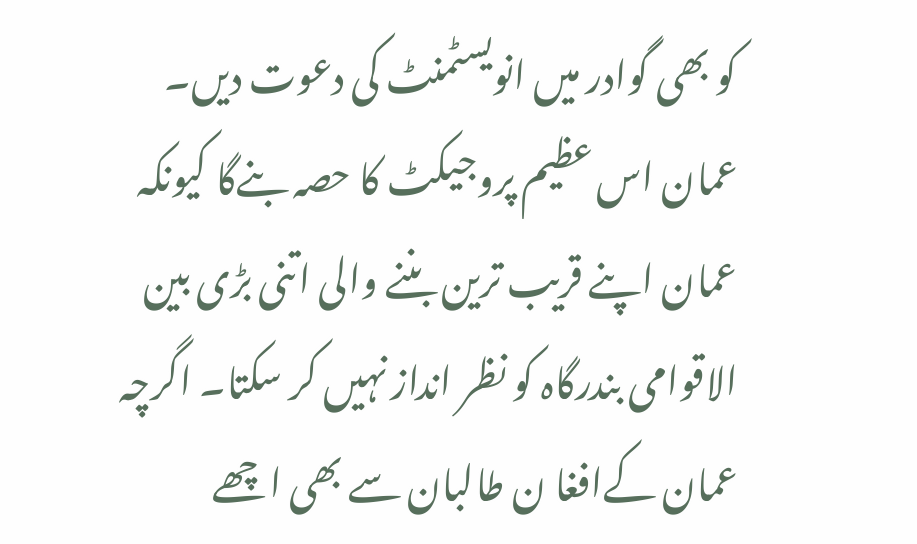کو بھی گوادر میں انویسٹمنٹ کی دعوت دیں۔ عمان اس عظیم پروجیکٹ کا حصہ بنےگا کیونکہ عمان اپنے قریب ترین بننے والی اتنی بڑی بین الاقوامی بندرگاہ کو نظر انداز نہیں کر سکتا۔ اگرچہ عمان کےافغا ن طالبان سے بھی اچھے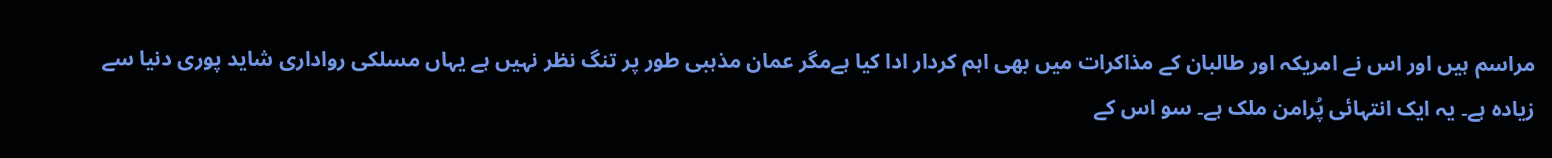مراسم ہیں اور اس نے امریکہ اور طالبان کے مذاکرات میں بھی اہم کردار ادا کیا ہےمگر عمان مذہبی طور پر تنگ نظر نہیں ہے یہاں مسلکی رواداری شاید پوری دنیا سے زیادہ ہے۔ یہ ایک انتہائی پُرامن ملک ہے۔ سو اس کے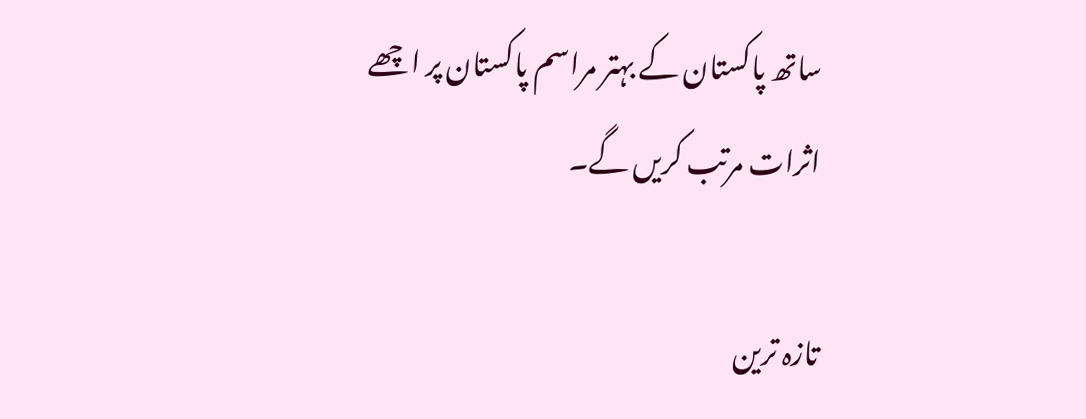ساتھ پاکستان کے بہتر مراسم پاکستان پر اچھے اثرات مرتب کریں گے۔

تازہ ترین